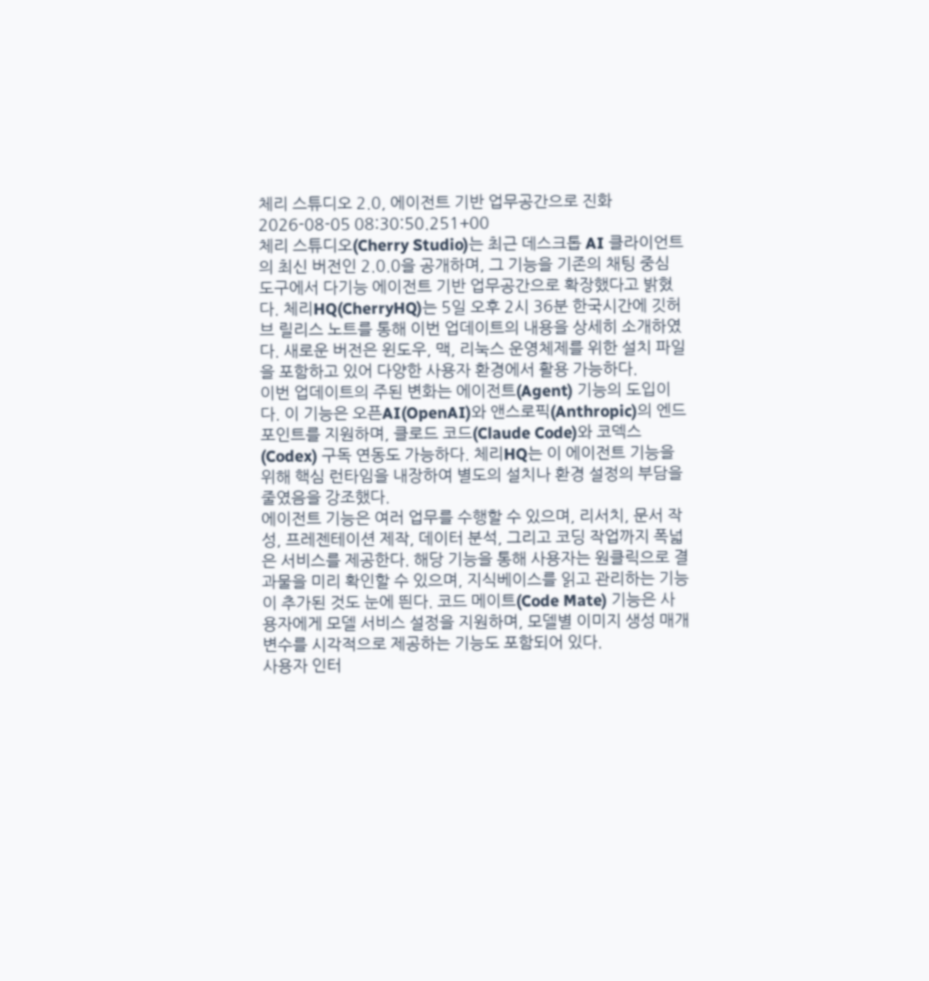체리 스튜디오 2.0, 에이전트 기반 업무공간으로 진화
2026-08-05 08:30:50.251+00
체리 스튜디오(Cherry Studio)는 최근 데스크톱 AI 클라이언트의 최신 버전인 2.0.0을 공개하며, 그 기능을 기존의 채팅 중심 도구에서 다기능 에이전트 기반 업무공간으로 확장했다고 밝혔다. 체리HQ(CherryHQ)는 5일 오후 2시 36분 한국시간에 깃허브 릴리스 노트를 통해 이번 업데이트의 내용을 상세히 소개하였다. 새로운 버전은 윈도우, 맥, 리눅스 운영체제를 위한 설치 파일을 포함하고 있어 다양한 사용자 환경에서 활용 가능하다.
이번 업데이트의 주된 변화는 에이전트(Agent) 기능의 도입이다. 이 기능은 오픈AI(OpenAI)와 앤스로픽(Anthropic)의 엔드포인트를 지원하며, 클로드 코드(Claude Code)와 코덱스(Codex) 구독 연동도 가능하다. 체리HQ는 이 에이전트 기능을 위해 핵심 런타임을 내장하여 별도의 설치나 환경 설정의 부담을 줄였음을 강조했다.
에이전트 기능은 여러 업무를 수행할 수 있으며, 리서치, 문서 작성, 프레젠테이션 제작, 데이터 분석, 그리고 코딩 작업까지 폭넓은 서비스를 제공한다. 해당 기능을 통해 사용자는 원클릭으로 결과물을 미리 확인할 수 있으며, 지식베이스를 읽고 관리하는 기능이 추가된 것도 눈에 띈다. 코드 메이트(Code Mate) 기능은 사용자에게 모델 서비스 설정을 지원하며, 모델별 이미지 생성 매개변수를 시각적으로 제공하는 기능도 포함되어 있다.
사용자 인터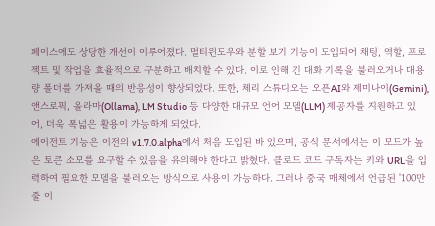페이스에도 상당한 개선이 이루어졌다. 멀티윈도우와 분할 보기 기능이 도입되어 채팅, 역할, 프로젝트 및 작업을 효율적으로 구분하고 배치할 수 있다. 이로 인해 긴 대화 기록을 불러오거나 대용량 폴더를 가져올 때의 반응성이 향상되었다. 또한, 체리 스튜디오는 오픈AI와 제미나이(Gemini), 앤스로픽, 올라마(Ollama), LM Studio 등 다양한 대규모 언어 모델(LLM) 제공자를 지원하고 있어, 더욱 폭넓은 활용이 가능하게 되었다.
에이전트 기능은 이전의 v1.7.0.alpha에서 처음 도입된 바 있으며, 공식 문서에서는 이 모드가 높은 토큰 소모를 요구할 수 있음을 유의해야 한다고 밝혔다. 클로드 코드 구독자는 키와 URL을 입력하여 필요한 모델을 불러오는 방식으로 사용이 가능하다. 그러나 중국 매체에서 언급된 '100만 줄 이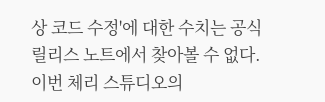상 코드 수정'에 대한 수치는 공식 릴리스 노트에서 찾아볼 수 없다.
이번 체리 스튜디오의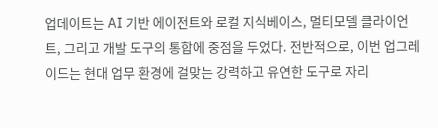업데이트는 AI 기반 에이전트와 로컬 지식베이스, 멀티모델 클라이언트, 그리고 개발 도구의 통합에 중점을 두었다. 전반적으로, 이번 업그레이드는 현대 업무 환경에 걸맞는 강력하고 유연한 도구로 자리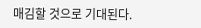매김할 것으로 기대된다.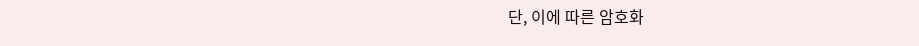단, 이에 따른 암호화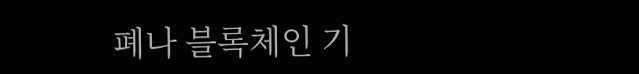폐나 블록체인 기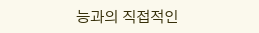능과의 직접적인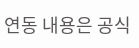연동 내용은 공식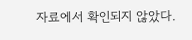자료에서 확인되지 않았다.